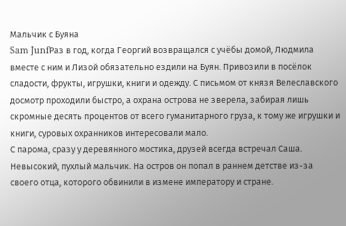Мальчик с Буяна
Sam JunfРаз в год, когда Георгий возвращался с учёбы домой, Людмила вместе с ним и Лизой обязательно ездили на Буян. Привозили в посёлок сладости, фрукты, игрушки, книги и одежду. С письмом от князя Велеславского досмотр проходили быстро, а охрана острова не зверела, забирая лишь скромные десять процентов от всего гуманитарного груза, к тому же игрушки и книги, суровых охранников интересовали мало.
С парома, сразу у деревянного мостика, друзей всегда встречал Саша. Невысокий, пухлый мальчик. На остров он попал в раннем детстве из-за своего отца, которого обвинили в измене императору и стране.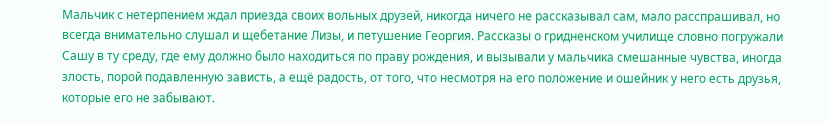Мальчик с нетерпением ждал приезда своих вольных друзей, никогда ничего не рассказывал сам, мало расспрашивал, но всегда внимательно слушал и щебетание Лизы, и петушение Георгия. Рассказы о гридненском училище словно погружали Сашу в ту среду, где ему должно было находиться по праву рождения, и вызывали у мальчика смешанные чувства, иногда злость, порой подавленную зависть, а ещё радость, от того, что несмотря на его положение и ошейник у него есть друзья, которые его не забывают.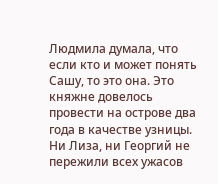Людмила думала, что если кто и может понять Сашу, то это она. Это княжне довелось провести на острове два года в качестве узницы. Ни Лиза, ни Георгий не пережили всех ужасов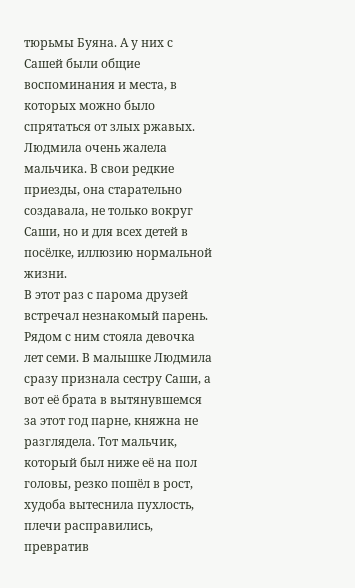тюрьмы Буяна. А у них с Сашей были общие воспоминания и места, в которых можно было спрятаться от злых ржавых. Людмила очень жалела мальчика. В свои редкие приезды, она старательно создавала, не только вокруг Саши, но и для всех детей в посёлке, иллюзию нормальной жизни.
В этот раз с парома друзей встречал незнакомый парень. Рядом с ним стояла девочка лет семи. В малышке Людмила сразу признала сестру Саши, а вот её брата в вытянувшемся за этот год парне, княжна не разглядела. Тот мальчик, который был ниже её на пол головы, резко пошёл в рост, худоба вытеснила пухлость, плечи расправились, превратив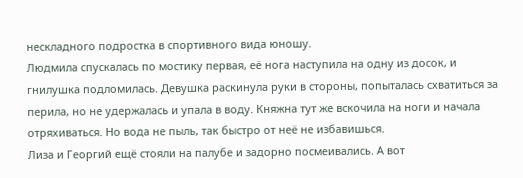нескладного подростка в спортивного вида юношу.
Людмила спускалась по мостику первая, её нога наступила на одну из досок, и гнилушка подломилась. Девушка раскинула руки в стороны, попыталась схватиться за перила, но не удержалась и упала в воду. Княжна тут же вскочила на ноги и начала отряхиваться. Но вода не пыль, так быстро от неё не избавишься.
Лиза и Георгий ещё стояли на палубе и задорно посмеивались. А вот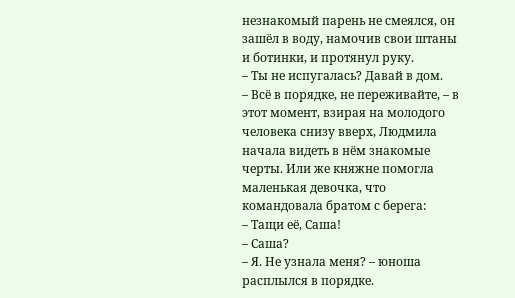незнакомый парень не смеялся, он зашёл в воду, намочив свои штаны и ботинки, и протянул руку.
– Ты не испугалась? Давай в дом.
– Всё в порядке, не переживайте, – в этот момент, взирая на молодого человека снизу вверх, Людмила начала видеть в нём знакомые черты. Или же княжне помогла маленькая девочка, что командовала братом с берега:
– Тащи её, Саша!
– Саша?
– Я. Не узнала меня? – юноша расплылся в порядке.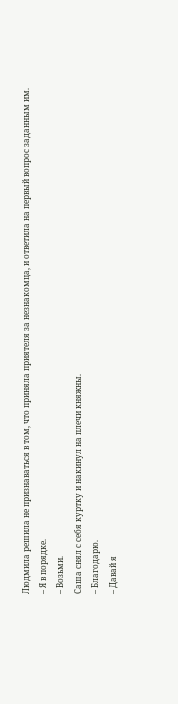Людмила решила не признаваться в том, что приняла приятеля за незнакомца, и ответила на первый вопрос заданным им.
– Я в порядке.
– Возьми.
Саша снял с себя куртку и накинул на плечи княжны.
– Благодарю.
– Давай я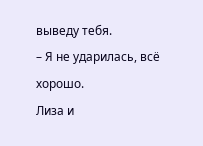выведу тебя.
– Я не ударилась, всё хорошо.
Лиза и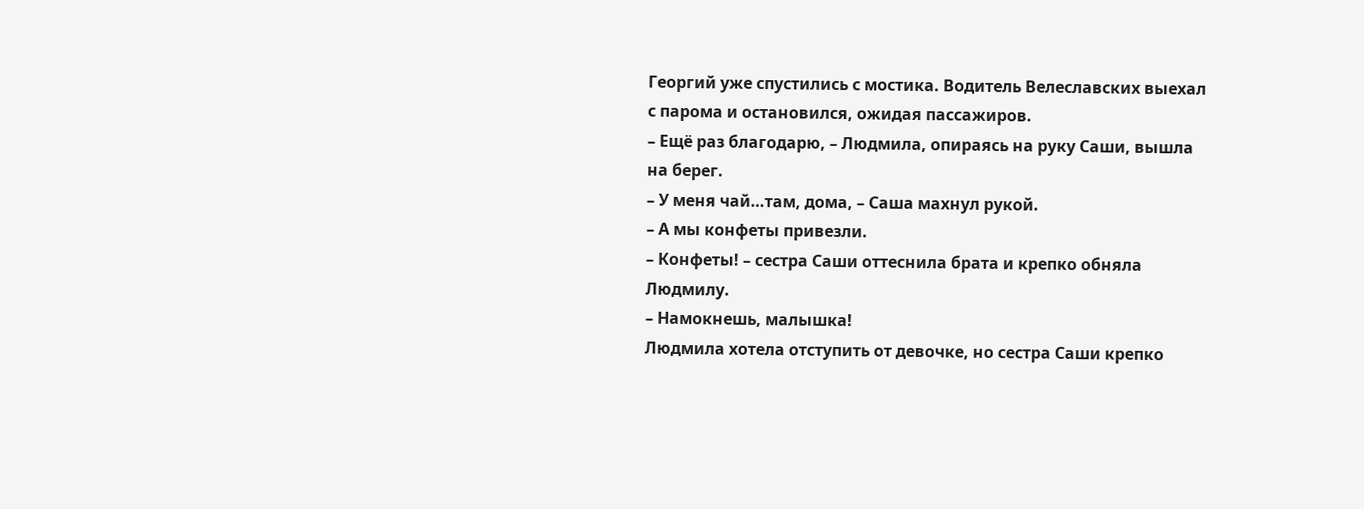Георгий уже спустились с мостика. Водитель Велеславских выехал с парома и остановился, ожидая пассажиров.
– Ещё раз благодарю, – Людмила, опираясь на руку Саши, вышла на берег.
– У меня чай…там, дома, – Саша махнул рукой.
– А мы конфеты привезли.
– Конфеты! – сестра Саши оттеснила брата и крепко обняла Людмилу.
– Намокнешь, малышка!
Людмила хотела отступить от девочке, но сестра Саши крепко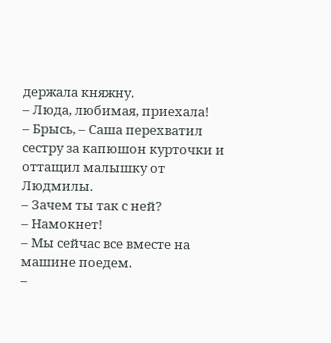держала княжну.
– Люда, любимая, приехала!
– Брысь, – Саша перехватил сестру за капюшон курточки и оттащил малышку от Людмилы.
– Зачем ты так с ней?
– Намокнет!
– Мы сейчас все вместе на машине поедем.
–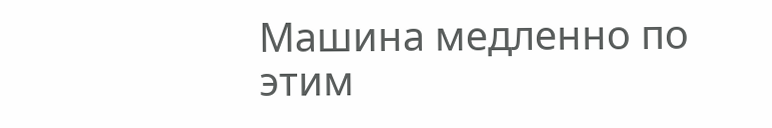Машина медленно по этим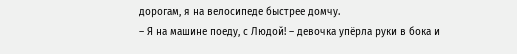дорогам, я на велосипеде быстрее домчу.
– Я на машине поеду, с Людой! – девочка упёрла руки в бока и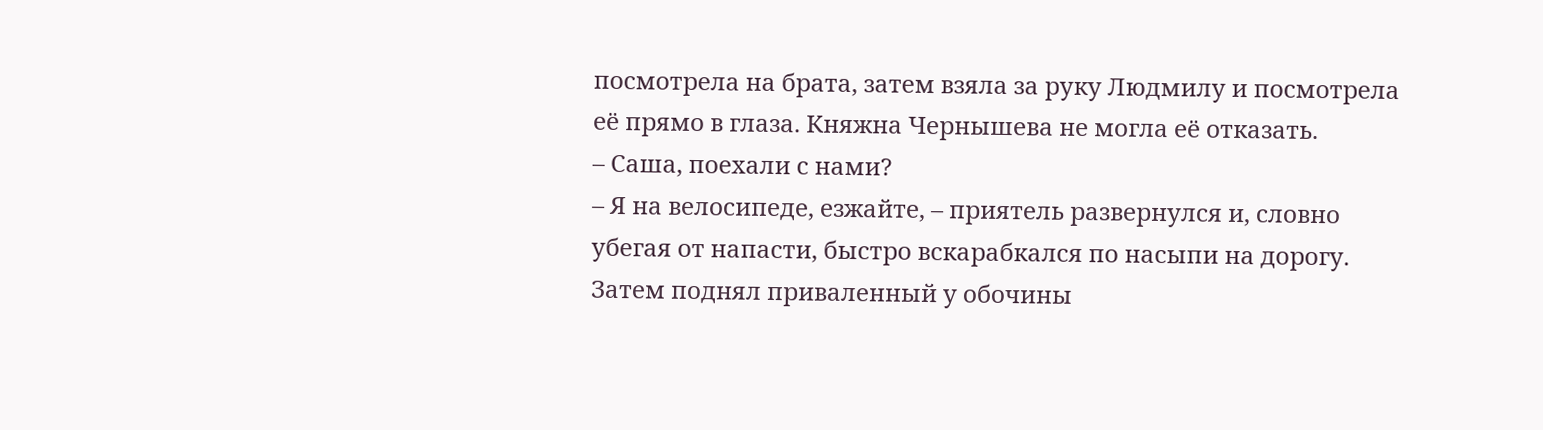посмотрела на брата, затем взяла за руку Людмилу и посмотрела её прямо в глаза. Княжна Чернышева не могла её отказать.
– Саша, поехали с нами?
– Я на велосипеде, езжайте, – приятель развернулся и, словно убегая от напасти, быстро вскарабкался по насыпи на дорогу. Затем поднял приваленный у обочины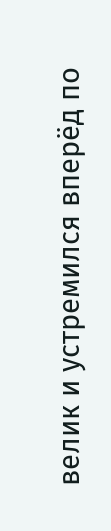велик и устремился вперёд по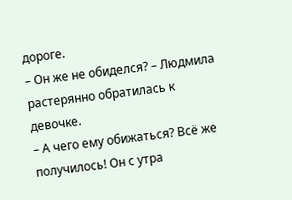дороге.
– Он же не обиделся? – Людмила растерянно обратилась к девочке.
– А чего ему обижаться? Всё же получилось! Он с утра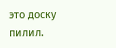это доску пилил.